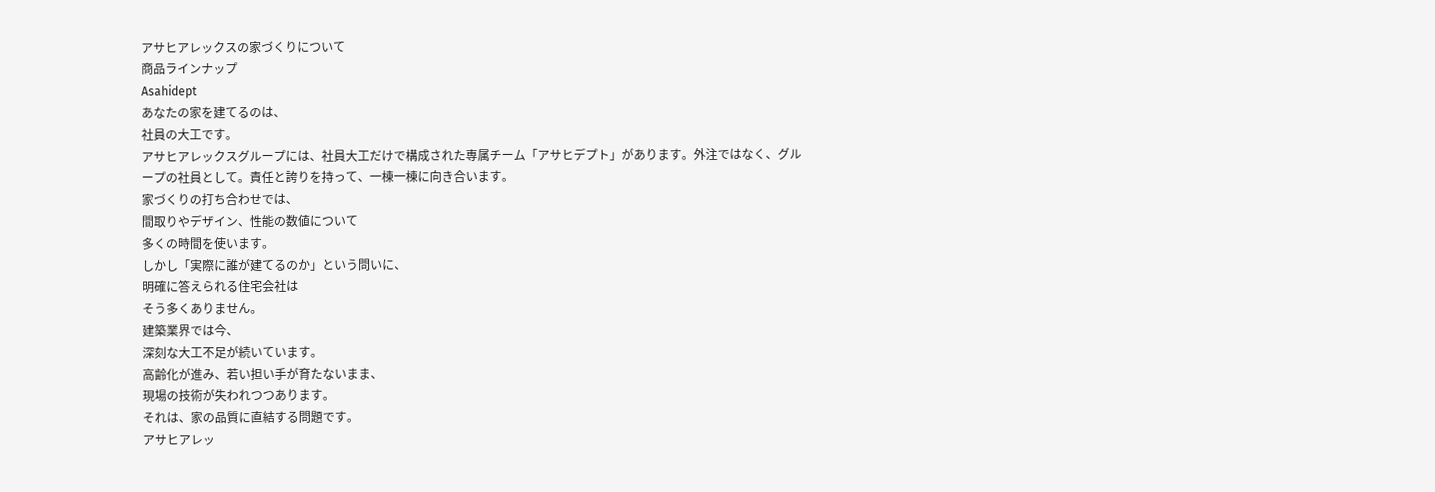アサヒアレックスの家づくりについて
商品ラインナップ
Asahidept
あなたの家を建てるのは、
社員の大工です。
アサヒアレックスグループには、社員大工だけで構成された専属チーム「アサヒデプト」があります。外注ではなく、グループの社員として。責任と誇りを持って、一棟一棟に向き合います。
家づくりの打ち合わせでは、
間取りやデザイン、性能の数値について
多くの時間を使います。
しかし「実際に誰が建てるのか」という問いに、
明確に答えられる住宅会社は
そう多くありません。
建築業界では今、
深刻な大工不足が続いています。
高齢化が進み、若い担い手が育たないまま、
現場の技術が失われつつあります。
それは、家の品質に直結する問題です。
アサヒアレッ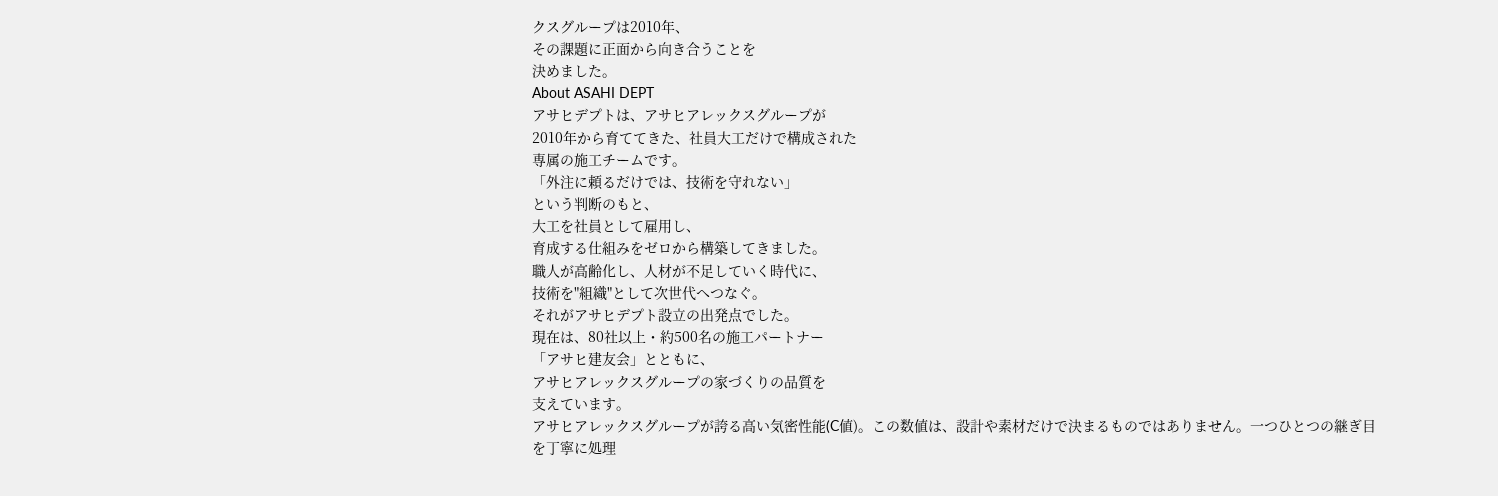クスグループは2010年、
その課題に正面から向き合うことを
決めました。
About ASAHI DEPT
アサヒデプトは、アサヒアレックスグループが
2010年から育ててきた、社員大工だけで構成された
専属の施工チームです。
「外注に頼るだけでは、技術を守れない」
という判断のもと、
大工を社員として雇用し、
育成する仕組みをゼロから構築してきました。
職人が高齢化し、人材が不足していく時代に、
技術を"組織"として次世代へつなぐ。
それがアサヒデプト設立の出発点でした。
現在は、80社以上・約500名の施工パートナー
「アサヒ建友会」とともに、
アサヒアレックスグループの家づくりの品質を
支えています。
アサヒアレックスグループが誇る高い気密性能(C値)。この数値は、設計や素材だけで決まるものではありません。一つひとつの継ぎ目を丁寧に処理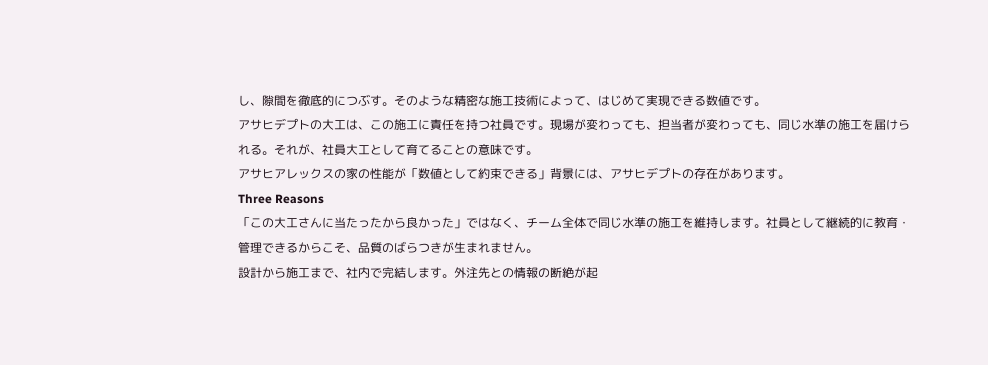し、隙間を徹底的につぶす。そのような精密な施工技術によって、はじめて実現できる数値です。
アサヒデプトの大工は、この施工に責任を持つ社員です。現場が変わっても、担当者が変わっても、同じ水準の施工を届けられる。それが、社員大工として育てることの意味です。
アサヒアレックスの家の性能が「数値として約束できる」背景には、アサヒデプトの存在があります。
Three Reasons
「この大工さんに当たったから良かった」ではなく、チーム全体で同じ水準の施工を維持します。社員として継続的に教育・管理できるからこそ、品質のばらつきが生まれません。
設計から施工まで、社内で完結します。外注先との情報の断絶が起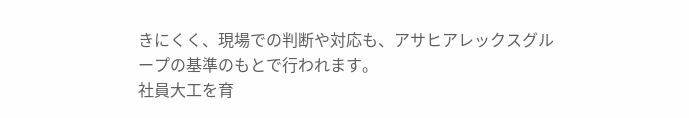きにくく、現場での判断や対応も、アサヒアレックスグループの基準のもとで行われます。
社員大工を育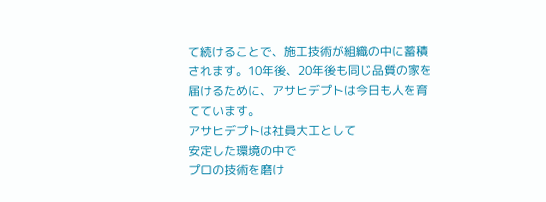て続けることで、施工技術が組織の中に蓄積されます。10年後、20年後も同じ品質の家を届けるために、アサヒデプトは今日も人を育てています。
アサヒデプトは社員大工として
安定した環境の中で
プロの技術を磨け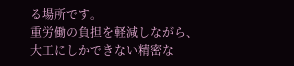る場所です。
重労働の負担を軽減しながら、
大工にしかできない精密な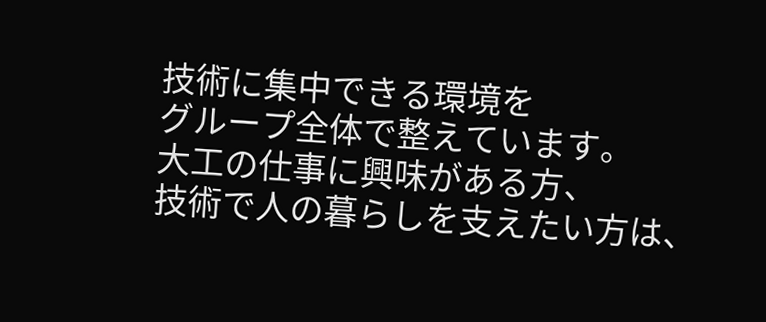技術に集中できる環境を
グループ全体で整えています。
大工の仕事に興味がある方、
技術で人の暮らしを支えたい方は、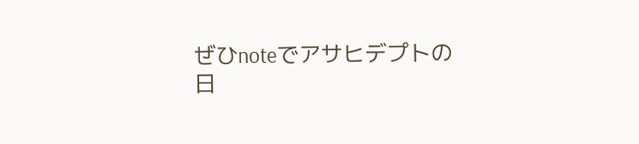ぜひnoteでアサヒデプトの
日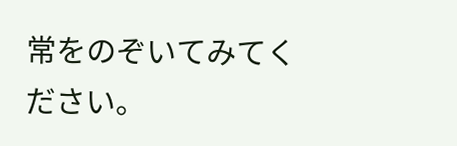常をのぞいてみてください。